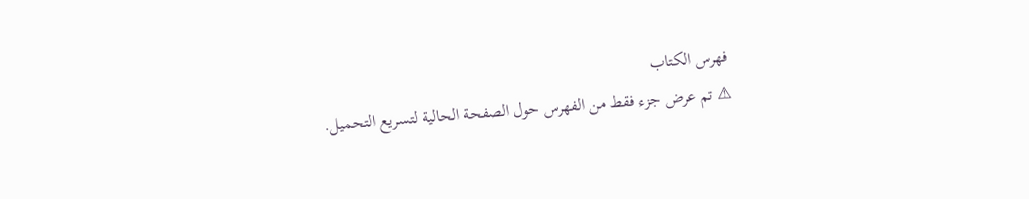فهرس الكتاب
⚠ تم عرض جزء فقط من الفهرس حول الصفحة الحالية لتسريع التحميل.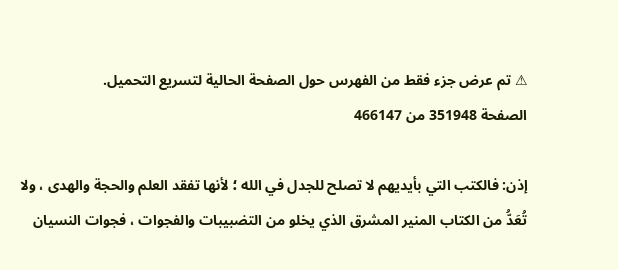⚠ تم عرض جزء فقط من الفهرس حول الصفحة الحالية لتسريع التحميل.
الصفحة 351948 من 466147

إذن: فالكتب التي بأيديهم لا تصلح للجدل في الله ؛ لأنها تفقد العلم والحجة والهدى ، ولا تُعَدُّ من الكتاب المنير المشرق الذي يخلو من التضبيبات والفجوات ، فجوات النسيان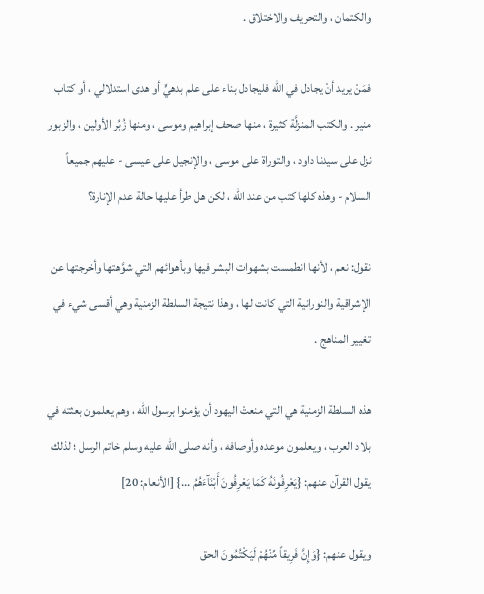والكتمان ، والتحريف والاختلاق .

فمَنْ يريد أنْ يجادل في الله فليجادل بناء على علم بدهيٍّ أو هدى استدلالي ، أو كتاب منير . والكتب المنزلَّة كثيرة ، منها صحف إبراهيم وموسى ، ومنها زُبُر الأولين ، والزبور نزل على سيدنا داود ، والتوراة على موسى ، والإنجيل على عيسى - عليهم جميعاً السلام - وهذه كلها كتب من عند الله ، لكن هل طرأ عليها حالة عدم الإنارة؟

نقول: نعم ، لأنها انطمست بشهوات البشر فيها وبأهوائهم التي شوَّهتها وأخرجتها عن الإشراقية والنورانية التي كانت لها ، وهذا نتيجة السلطة الزمنية وهي أقسى شيء في تغيير المناهج .

هذه السلطة الزمنية هي التي منعتْ اليهود أن يؤمنوا برسول الله ، وهم يعلمون بعثته في بلاد العرب ، ويعلمون موعده وأوصافه ، وأنه صلى الله عليه وسلم خاتم الرسل ؛ لذلك يقول القرآن عنهم: {يَعْرِفُونَهُ كَمَا يَعْرِفُونَ أَبْنَآءَهُمُ ...} [الأنعام: 20]

ويقول عنهم: {وَإِنَّ فَرِيقاً مِّنْهُمْ لَيَكْتُمُونَ الحق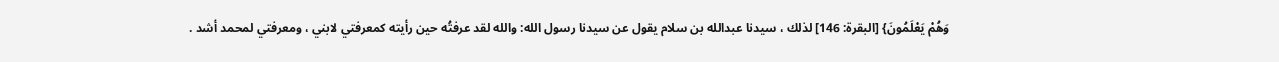وَهُمْ يَعْلَمُونَ} [البقرة: 146] لذلك ، سيدنا عبدالله بن سلام يقول عن سيدنا رسول الله: والله لقد عرفتُه حين رأيته كمعرفتي لابني ، ومعرفتي لمحمد أشد .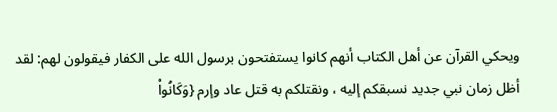ويحكي القرآن عن أهل الكتاب أنهم كانوا يستفتحون برسول الله على الكفار فيقولون لهم: لقد أظل زمان نبي جديد نسبقكم إليه ، ونقتلكم به قتل عاد وإرم {وَكَانُواْ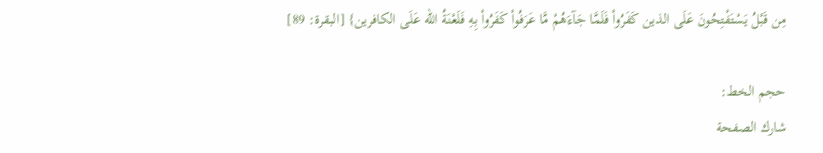مِن قَبْلُ يَسْتَفْتِحُونَ عَلَى الذين كَفَرُواْ فَلَمَّا جَآءَهُمْ مَّا عَرَفُواْ كَفَرُواْ بِهِ فَلَعْنَةُ الله عَلَى الكافرين} [البقرة: 89]

حجم الخط:
شارك الصفحة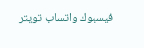فيسبوك واتساب تويتر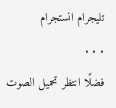تليجرام انستجرام
. . .
فضلًا انتظر تحميل الصوت